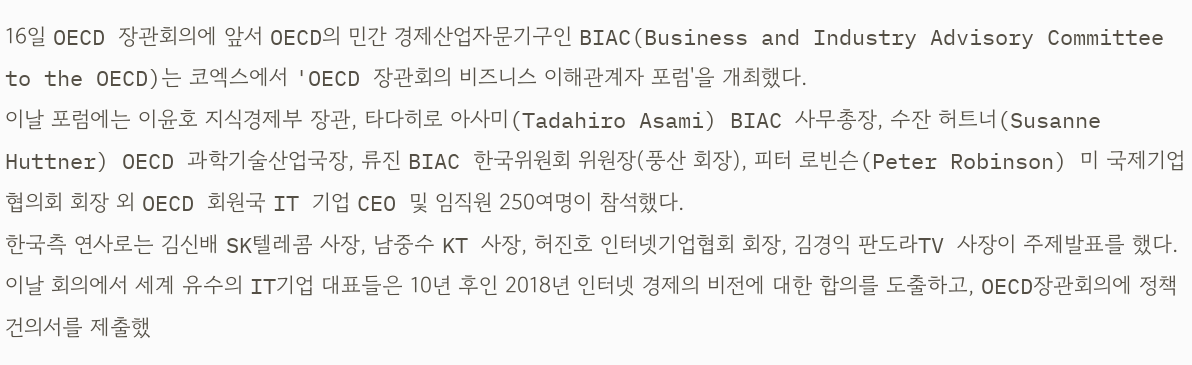16일 OECD 장관회의에 앞서 OECD의 민간 경제산업자문기구인 BIAC(Business and Industry Advisory Committee to the OECD)는 코엑스에서 'OECD 장관회의 비즈니스 이해관계자 포럼'을 개최했다.
이날 포럼에는 이윤호 지식경제부 장관, 타다히로 아사미(Tadahiro Asami) BIAC 사무총장, 수잔 허트너(Susanne Huttner) OECD 과학기술산업국장, 류진 BIAC 한국위원회 위원장(풍산 회장), 피터 로빈슨(Peter Robinson) 미 국제기업협의회 회장 외 OECD 회원국 IT 기업 CEO 및 임직원 250여명이 참석했다.
한국측 연사로는 김신배 SK텔레콤 사장, 남중수 KT 사장, 허진호 인터넷기업협회 회장, 김경익 판도라TV 사장이 주제발표를 했다.
이날 회의에서 세계 유수의 IT기업 대표들은 10년 후인 2018년 인터넷 경제의 비전에 대한 합의를 도출하고, OECD장관회의에 정책건의서를 제출했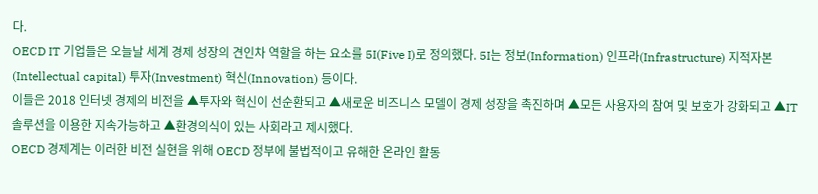다.
OECD IT 기업들은 오늘날 세계 경제 성장의 견인차 역할을 하는 요소를 5I(Five I)로 정의했다. 5I는 정보(Information) 인프라(Infrastructure) 지적자본(Intellectual capital) 투자(Investment) 혁신(Innovation) 등이다.
이들은 2018 인터넷 경제의 비전을 ▲투자와 혁신이 선순환되고 ▲새로운 비즈니스 모델이 경제 성장을 촉진하며 ▲모든 사용자의 참여 및 보호가 강화되고 ▲IT 솔루션을 이용한 지속가능하고 ▲환경의식이 있는 사회라고 제시했다.
OECD 경제계는 이러한 비전 실현을 위해 OECD 정부에 불법적이고 유해한 온라인 활동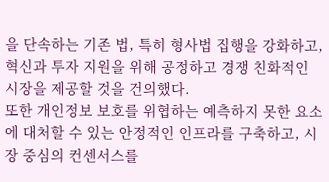을 단속하는 기존 법, 특히 형사법 집행을 강화하고, 혁신과 투자 지원을 위해 공정하고 경쟁 친화적인 시장을 제공할 것을 건의했다.
또한 개인정보 보호를 위협하는 예측하지 못한 요소에 대처할 수 있는 안정적인 인프라를 구축하고, 시장 중심의 컨센서스를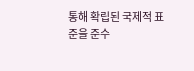통해 확립된 국제적 표준을 준수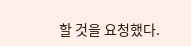할 것을 요청했다.